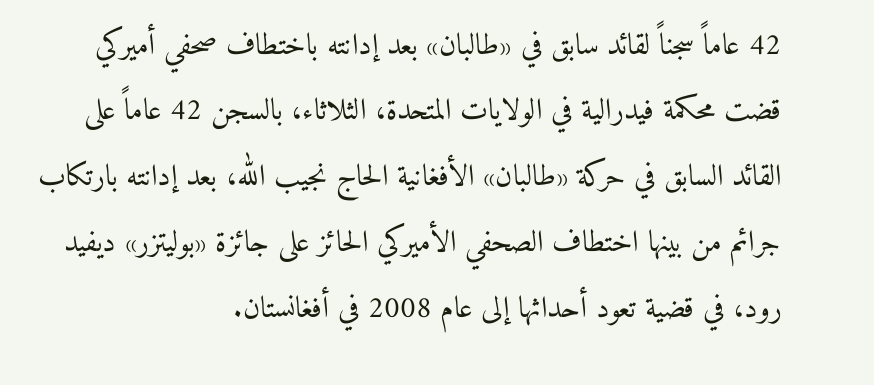42 عاماً سجناً لقائد سابق في «طالبان» بعد إدانته باختطاف صحفي أميركي
قضت محكمة فيدرالية في الولايات المتحدة، الثلاثاء، بالسجن 42 عاماً على القائد السابق في حركة «طالبان» الأفغانية الحاج نجيب الله، بعد إدانته بارتكاب جرائم من بينها اختطاف الصحفي الأميركي الحائز على جائزة «بوليتزر» ديفيد رود، في قضية تعود أحداثها إلى عام 2008 في أفغانستان.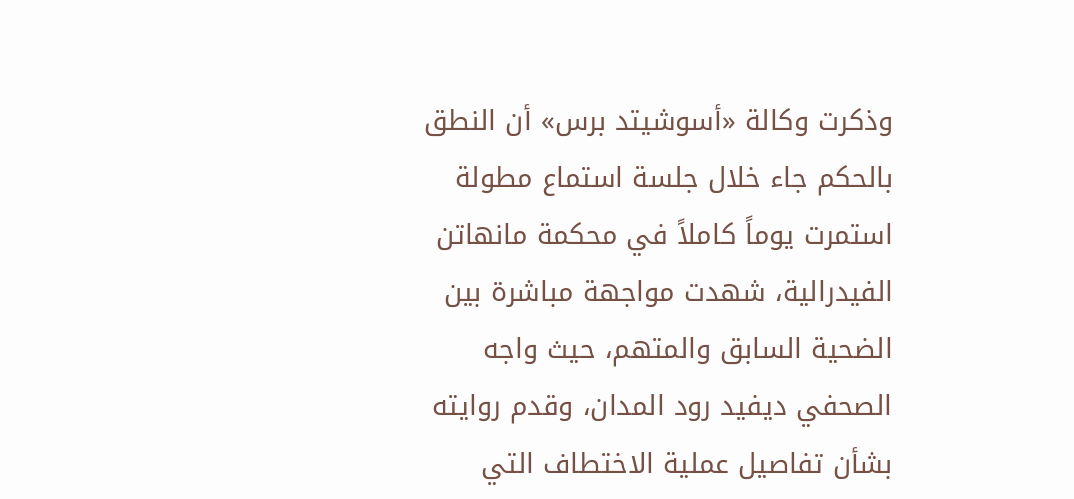وذكرت وكالة «أسوشيتد برس» أن النطق بالحكم جاء خلال جلسة استماع مطولة استمرت يوماً كاملاً في محكمة مانهاتن الفيدرالية، شهدت مواجهة مباشرة بين الضحية السابق والمتهم، حيث واجه الصحفي ديفيد رود المدان، وقدم روايته بشأن تفاصيل عملية الاختطاف التي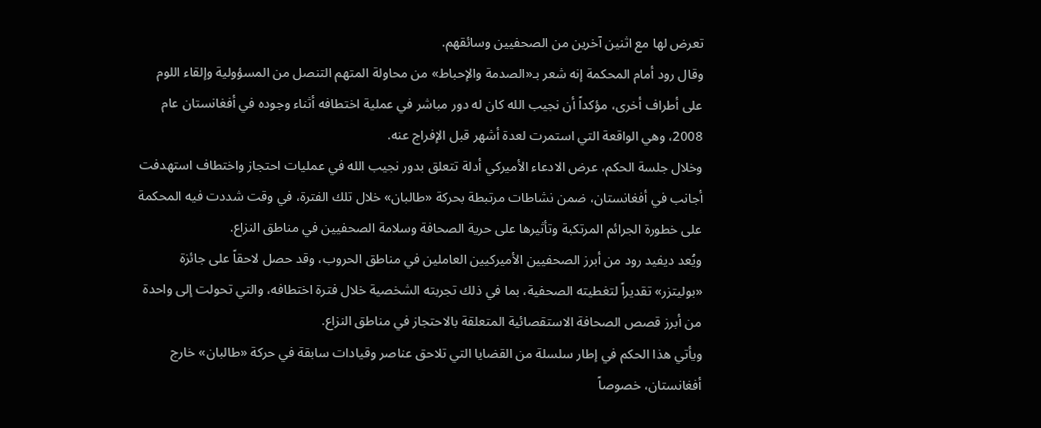تعرض لها مع اثنين آخرين من الصحفيين وسائقهم.
وقال رود أمام المحكمة إنه شعر بـ«الصدمة والإحباط» من محاولة المتهم التنصل من المسؤولية وإلقاء اللوم على أطراف أخرى، مؤكداً أن نجيب الله كان له دور مباشر في عملية اختطافه أثناء وجوده في أفغانستان عام 2008، وهي الواقعة التي استمرت لعدة أشهر قبل الإفراج عنه.
وخلال جلسة الحكم، عرض الادعاء الأميركي أدلة تتعلق بدور نجيب الله في عمليات احتجاز واختطاف استهدفت أجانب في أفغانستان، ضمن نشاطات مرتبطة بحركة «طالبان» خلال تلك الفترة، في وقت شددت فيه المحكمة على خطورة الجرائم المرتكبة وتأثيرها على حرية الصحافة وسلامة الصحفيين في مناطق النزاع.
ويُعد ديفيد رود من أبرز الصحفيين الأميركيين العاملين في مناطق الحروب، وقد حصل لاحقاً على جائزة «بوليتزر» تقديراً لتغطيته الصحفية، بما في ذلك تجربته الشخصية خلال فترة اختطافه، والتي تحولت إلى واحدة من أبرز قصص الصحافة الاستقصائية المتعلقة بالاحتجاز في مناطق النزاع.
ويأتي هذا الحكم في إطار سلسلة من القضايا التي تلاحق عناصر وقيادات سابقة في حركة «طالبان» خارج أفغانستان، خصوصاً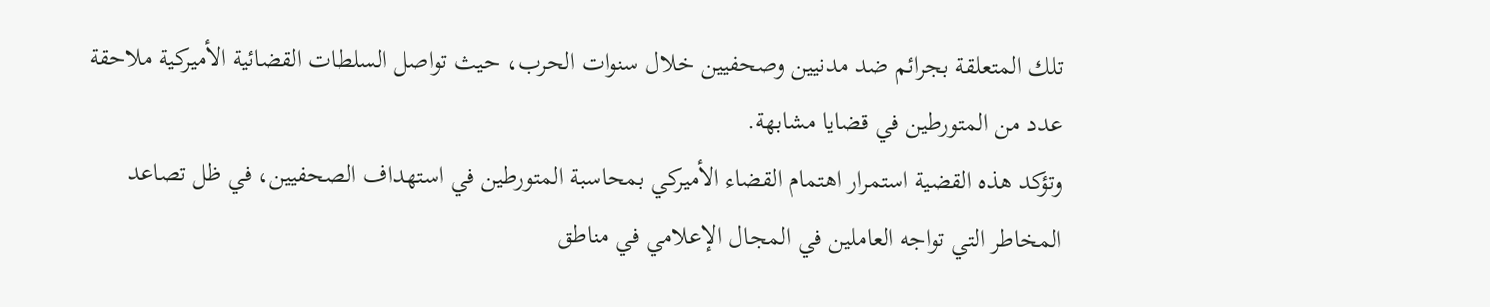تلك المتعلقة بجرائم ضد مدنيين وصحفيين خلال سنوات الحرب، حيث تواصل السلطات القضائية الأميركية ملاحقة عدد من المتورطين في قضايا مشابهة.
وتؤكد هذه القضية استمرار اهتمام القضاء الأميركي بمحاسبة المتورطين في استهداف الصحفيين، في ظل تصاعد المخاطر التي تواجه العاملين في المجال الإعلامي في مناطق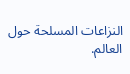النزاعات المسلحة حول العالم.